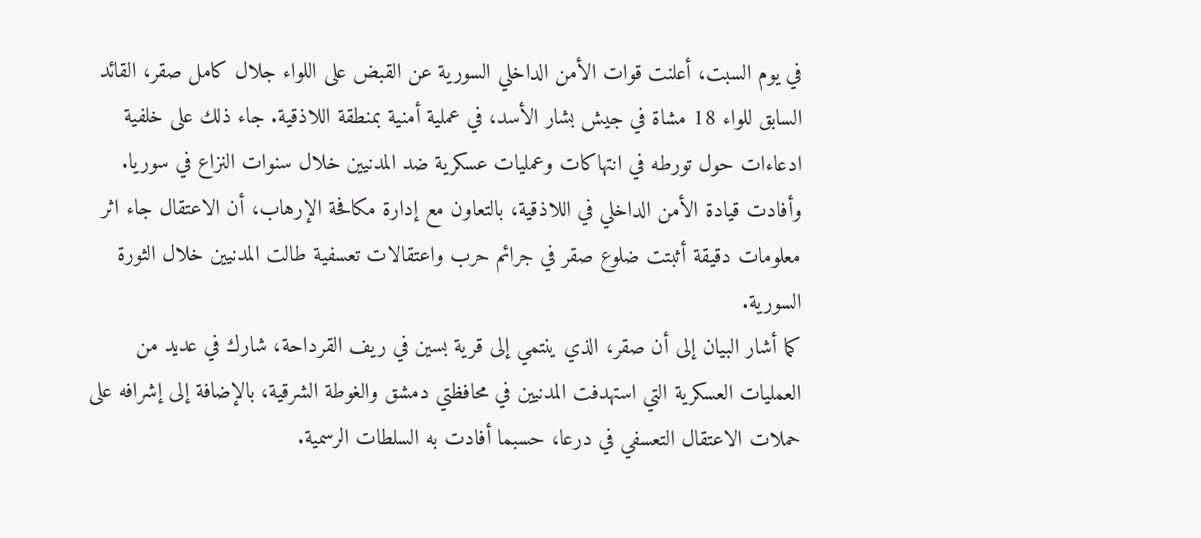في يوم السبت، أعلنت قوات الأمن الداخلي السورية عن القبض على اللواء جلال كامل صقر، القائد السابق للواء 18 مشاة في جيش بشار الأسد، في عملية أمنية بمنطقة اللاذقية. جاء ذلك على خلفية ادعاءات حول تورطه في انتهاكات وعمليات عسكرية ضد المدنيين خلال سنوات النزاع في سوريا.
وأفادت قيادة الأمن الداخلي في اللاذقية، بالتعاون مع إدارة مكافحة الإرهاب، أن الاعتقال جاء اثر معلومات دقيقة أثبتت ضلوع صقر في جرائم حرب واعتقالات تعسفية طالت المدنيين خلال الثورة السورية.
كما أشار البيان إلى أن صقر، الذي ينتمي إلى قرية بسين في ريف القرداحة، شارك في عديد من العمليات العسكرية التي استهدفت المدنيين في محافظتي دمشق والغوطة الشرقية، بالإضافة إلى إشرافه على حملات الاعتقال التعسفي في درعا، حسبما أفادت به السلطات الرسمية.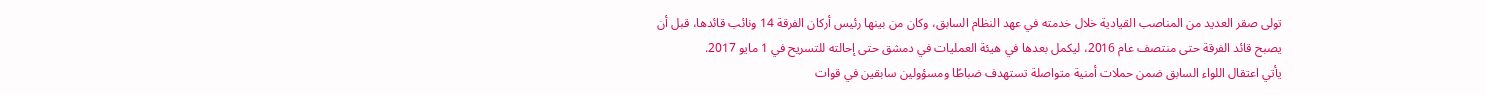تولى صقر العديد من المناصب القيادية خلال خدمته في عهد النظام السابق، وكان من بينها رئيس أركان الفرقة 14 ونائب قائدها، قبل أن يصبح قائد الفرقة حتى منتصف عام 2016، ليكمل بعدها في هيئة العمليات في دمشق حتى إحالته للتسريح في 1 مايو 2017.
يأتي اعتقال اللواء السابق ضمن حملات أمنية متواصلة تستهدف ضباطًا ومسؤولين سابقين في قوات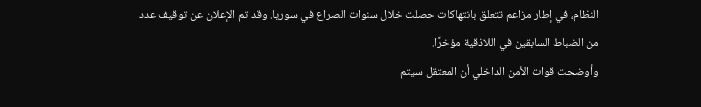النظام، في إطار مزاعم تتعلق بانتهاكات حصلت خلال سنوات الصراع في سوريا. وقد تم الإعلان عن توقيف عدد من الضباط السابقين في اللاذقية مؤخرًا.
وأوضحت قوات الأمن الداخلي أن المعتقل سيتم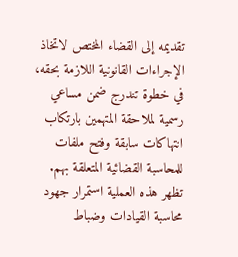تقديمه إلى القضاء المختص لاتخاذ الإجراءات القانونية اللازمة بحقه، في خطوة تندرج ضمن مساعي رسمية لملاحقة المتهمين بارتكاب انتهاكات سابقة وفتح ملفات للمحاسبة القضائية المتعلقة بهم.
تظهر هذه العملية استمرار جهود محاسبة القيادات وضباط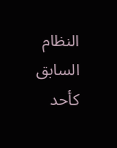النظام السابق كأحد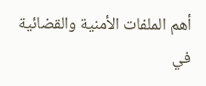أهم الملفات الأمنية والقضائية في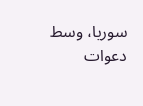سوريا، وسط دعوات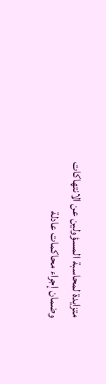متزايدة لمحاسبة المسؤولين عن الانتهاكات وضمان إجراء محاكمات عادلة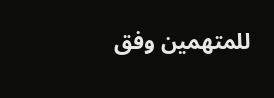للمتهمين وفق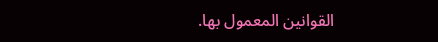القوانين المعمول بها.